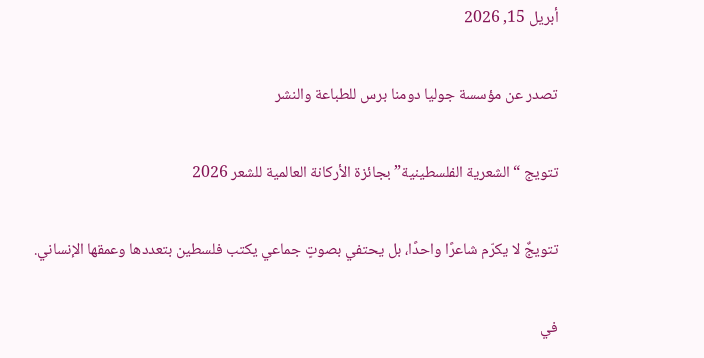أبريل 15, 2026

تصدر عن مؤسسة جوليا دومنا برس للطباعة والنشر

تتويج “الشعرية الفلسطينية” بجائزة الأركانة العالمية للشعر 2026

تتويجٌ لا يكرّم شاعرًا واحدًا، بل يحتفي بصوتٍ جماعي يكتب فلسطين بتعددها وعمقها الإنساني.

في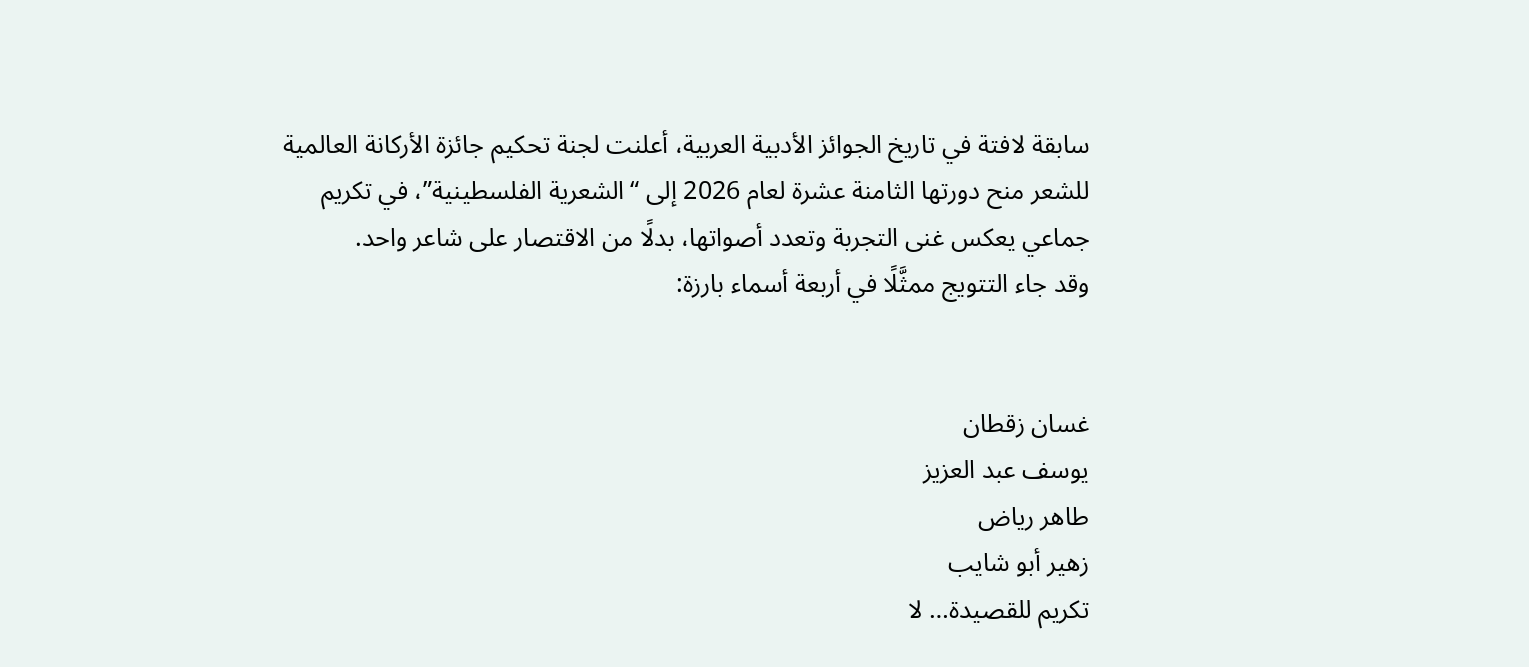سابقة لافتة في تاريخ الجوائز الأدبية العربية، أعلنت لجنة تحكيم جائزة الأركانة العالمية للشعر منح دورتها الثامنة عشرة لعام 2026 إلى “الشعرية الفلسطينية”، في تكريم جماعي يعكس غنى التجربة وتعدد أصواتها، بدلًا من الاقتصار على شاعر واحد.
وقد جاء التتويج ممثَّلًا في أربعة أسماء بارزة:


غسان زقطان
يوسف عبد العزيز
طاهر رياض
زهير أبو شايب
تكريم للقصيدة… لا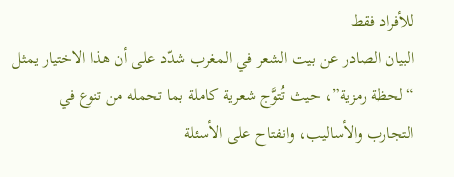للأفراد فقط
البيان الصادر عن بيت الشعر في المغرب شدّد على أن هذا الاختيار يمثل “لحظة رمزية”، حيث تُتوَّج شعرية كاملة بما تحمله من تنوع في التجارب والأساليب، وانفتاح على الأسئلة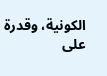الكونية، وقدرة على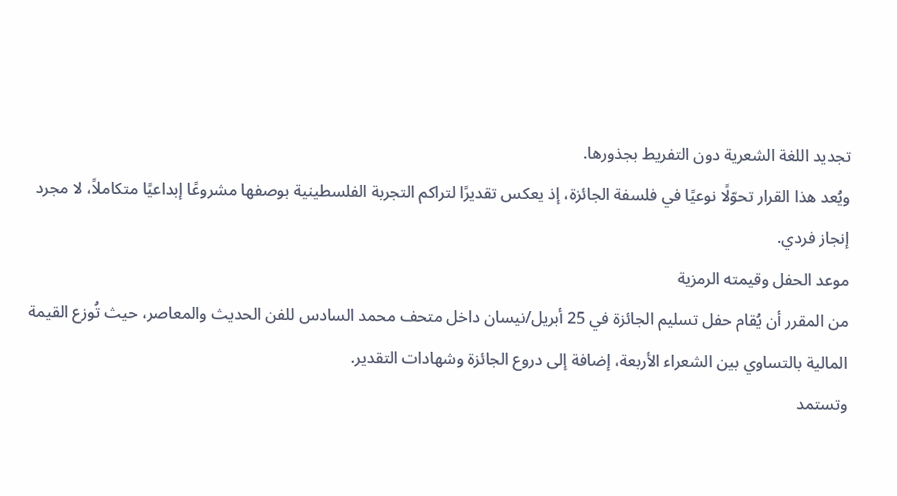تجديد اللغة الشعرية دون التفريط بجذورها.
ويُعد هذا القرار تحوّلًا نوعيًا في فلسفة الجائزة، إذ يعكس تقديرًا لتراكم التجربة الفلسطينية بوصفها مشروعًا إبداعيًا متكاملاً، لا مجرد إنجاز فردي.
موعد الحفل وقيمته الرمزية
من المقرر أن يُقام حفل تسليم الجائزة في 25 أبريل/نيسان داخل متحف محمد السادس للفن الحديث والمعاصر، حيث تُوزع القيمة المالية بالتساوي بين الشعراء الأربعة، إضافة إلى دروع الجائزة وشهادات التقدير.
وتستمد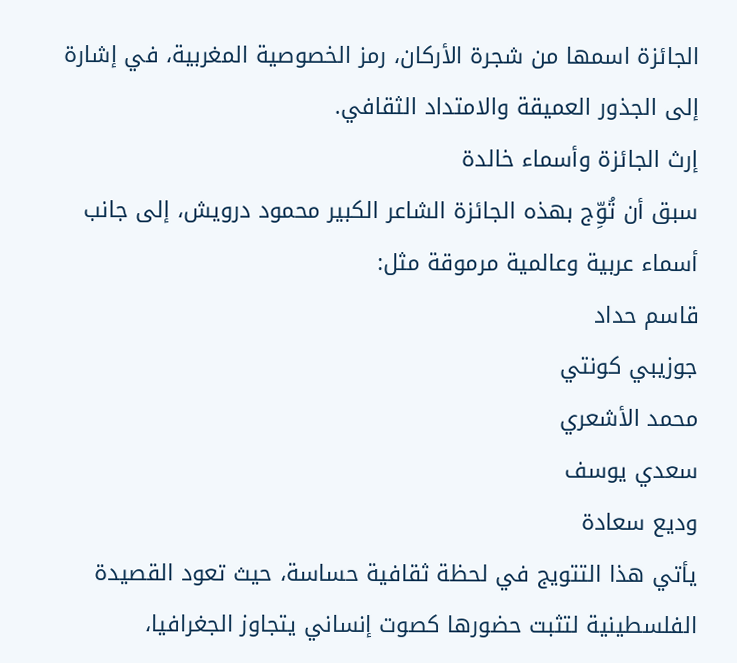الجائزة اسمها من شجرة الأركان، رمز الخصوصية المغربية، في إشارة إلى الجذور العميقة والامتداد الثقافي.
إرث الجائزة وأسماء خالدة
سبق أن تُوِّج بهذه الجائزة الشاعر الكبير محمود درويش، إلى جانب أسماء عربية وعالمية مرموقة مثل:
قاسم حداد
جوزيبي كونتي
محمد الأشعري
سعدي يوسف
وديع سعادة
يأتي هذا التتويج في لحظة ثقافية حساسة، حيث تعود القصيدة الفلسطينية لتثبت حضورها كصوت إنساني يتجاوز الجغرافيا،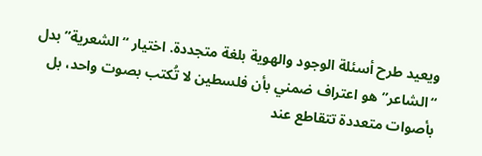ويعيد طرح أسئلة الوجود والهوية بلغة متجددة. اختيار “الشعرية” بدل “الشاعر” هو اعتراف ضمني بأن فلسطين لا تُكتب بصوت واحد، بل بأصوات متعددة تتقاطع عند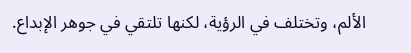الألم، وتختلف في الرؤية، لكنها تلتقي في جوهر الإبداع.